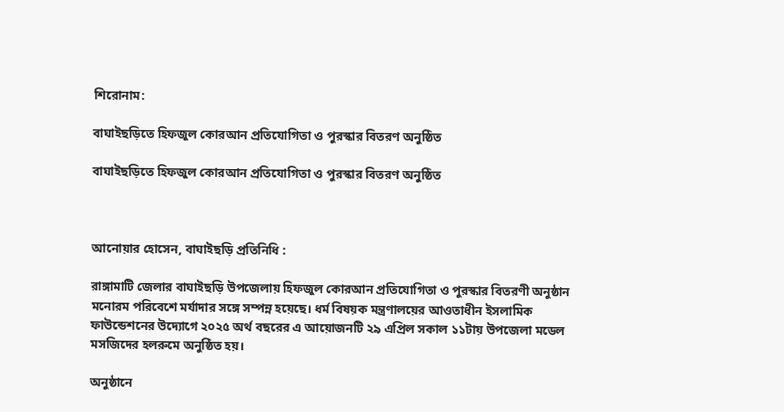শিরোনাম:

বাঘাইছড়িতে হিফজুল কোরআন প্রতিযোগিতা ও পুরস্কার বিতরণ অনুষ্ঠিত

বাঘাইছড়িতে হিফজুল কোরআন প্রতিযোগিতা ও পুরস্কার বিতরণ অনুষ্ঠিত



আনোয়ার হোসেন, বাঘাইছড়ি প্রতিনিধি :

রাঙ্গামাটি জেলার বাঘাইছড়ি উপজেলায় হিফজুল কোরআন প্রতিযোগিতা ও পুরস্কার বিতরণী অনুষ্ঠান মনোরম পরিবেশে মর্যাদার সঙ্গে সম্পন্ন হয়েছে। ধর্ম বিষয়ক মন্ত্রণালয়ের আওতাধীন ইসলামিক ফাউন্ডেশনের উদ্যোগে ২০২৫ অর্থ বছরের এ আয়োজনটি ২৯ এপ্রিল সকাল ১১টায় উপজেলা মডেল মসজিদের হলরুমে অনুষ্ঠিত হয়।

অনুষ্ঠানে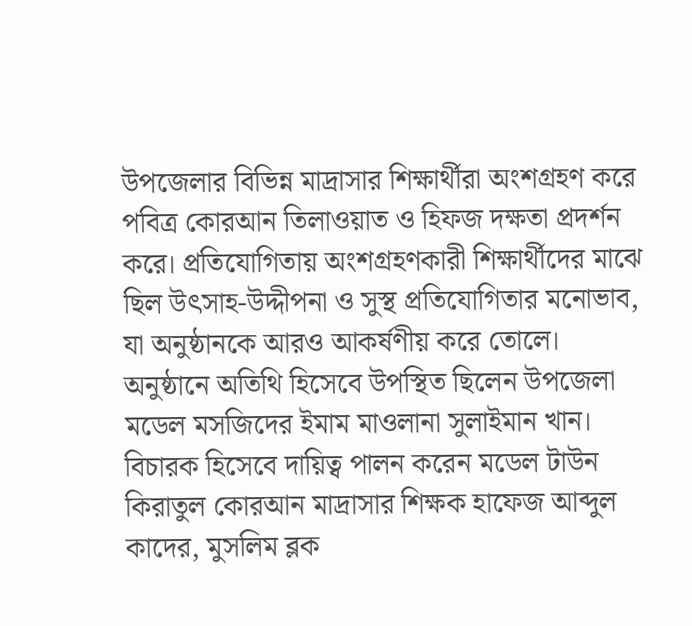উপজেলার বিভিন্ন মাদ্রাসার শিক্ষার্থীরা অংশগ্রহণ করে পবিত্র কোরআন তিলাওয়াত ও হিফজ দক্ষতা প্রদর্শন করে। প্রতিযোগিতায় অংশগ্রহণকারী শিক্ষার্থীদের মাঝে ছিল উৎসাহ-উদ্দীপনা ও সুস্থ প্রতিযোগিতার মনোভাব, যা অনুষ্ঠানকে আরও আকর্ষণীয় করে তোলে। অনুষ্ঠানে অতিথি হিসেবে উপস্থিত ছিলেন উপজেলা মডেল মসজিদের ইমাম মাওলানা সুলাইমান খান। বিচারক হিসেবে দায়িত্ব পালন করেন মডেল টাউন কিরাতুল কোরআন মাদ্রাসার শিক্ষক হাফেজ আব্দুল কাদের, মুসলিম ব্লক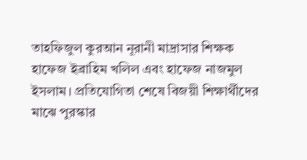তাহফিজুল কুরআন নূরানী মাদ্রাসার শিক্ষক হাফেজ ইব্রাহিম খলিল এবং হাফেজ নাজমুল ইসলাম। প্রতিযোগিতা শেষে বিজয়ী শিক্ষার্থীদের মাঝে পুরস্কার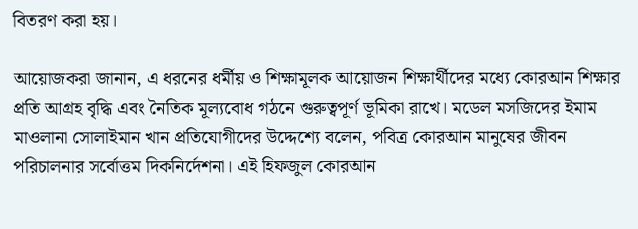বিতরণ করা হয়।

আয়োজকরা জানান, এ ধরনের ধর্মীয় ও শিক্ষামূলক আয়োজন শিক্ষার্থীদের মধ্যে কোরআন শিক্ষার প্রতি আগ্রহ বৃদ্ধি এবং নৈতিক মূল্যবোধ গঠনে গুরুত্বপূর্ণ ভূমিকা রাখে। মডেল মসজিদের ইমাম মাওলানা সোলাইমান খান প্রতিযোগীদের উদ্দেশ্যে বলেন, পবিত্র কোরআন মানুষের জীবন পরিচালনার সর্বোত্তম দিকনির্দেশনা। এই হিফজুল কোরআন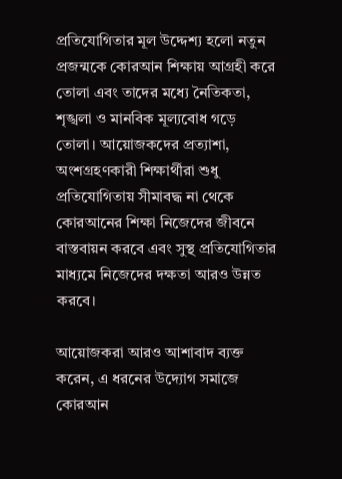প্রতিযোগিতার মূল উদ্দেশ্য হলো নতুন প্রজন্মকে কোরআন শিক্ষায় আগ্রহী করে তোলা এবং তাদের মধ্যে নৈতিকতা, শৃঙ্খলা ও মানবিক মূল্যবোধ গড়ে তোলা। আয়োজকদের প্রত্যাশা, অংশগ্রহণকারী শিক্ষার্থীরা শুধু প্রতিযোগিতায় সীমাবদ্ধ না থেকে কোরআনের শিক্ষা নিজেদের জীবনে বাস্তবায়ন করবে এবং সুস্থ প্রতিযোগিতার মাধ্যমে নিজেদের দক্ষতা আরও উন্নত করবে।

আয়োজকরা আরও আশাবাদ ব্যক্ত করেন, এ ধরনের উদ্যোগ সমাজে কোরআন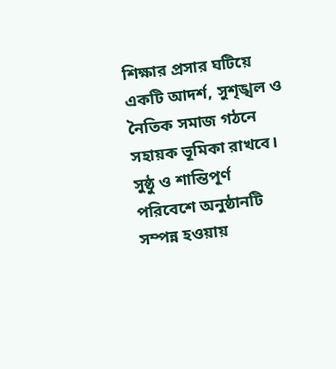শিক্ষার প্রসার ঘটিয়ে একটি আদর্শ, সুশৃঙ্খল ও নৈতিক সমাজ গঠনে সহায়ক ভূমিকা রাখবে। সুষ্ঠু ও শান্তিপূর্ণ পরিবেশে অনুষ্ঠানটি সম্পন্ন হওয়ায়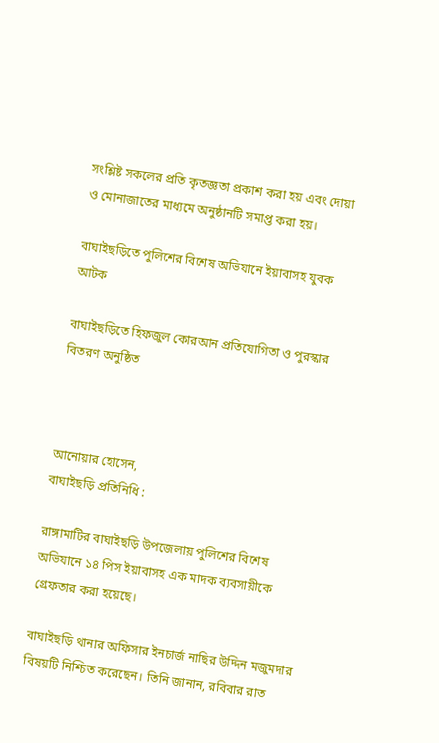সংশ্লিষ্ট সকলের প্রতি কৃতজ্ঞতা প্রকাশ করা হয় এবং দোয়া ও মোনাজাতের মাধ্যমে অনুষ্ঠানটি সমাপ্ত করা হয়।

বাঘাইছড়িতে পুলিশের বিশেষ অভিযানে ইয়াবাসহ যুবক আটক

বাঘাইছড়িতে হিফজুল কোরআন প্রতিযোগিতা ও পুরস্কার বিতরণ অনুষ্ঠিত



আনোয়ার হোসেন,
বাঘাইছড়ি প্রতিনিধি :

রাঙ্গামাটির বাঘাইছড়ি উপজেলায় পুলিশের বিশেষ অভিযানে ১৪ পিস ইয়াবাসহ এক মাদক ব্যবসায়ীকে গ্রেফতার করা হয়েছে।

বাঘাইছড়ি থানার অফিসার ইনচার্জ নাছির উদ্দিন মজুমদার বিষয়টি নিশ্চিত করেছেন। তিনি জানান, রবিবার রাত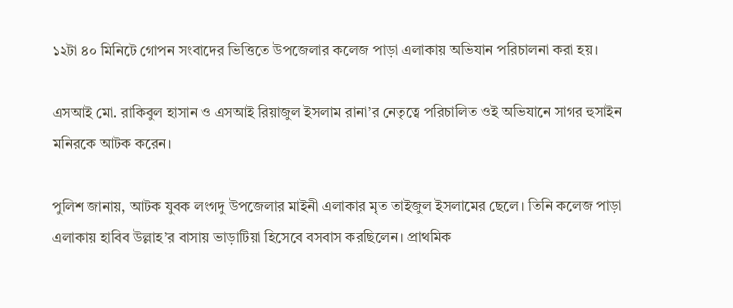১২টা ৪০ মিনিটে গোপন সংবাদের ভিত্তিতে উপজেলার কলেজ পাড়া এলাকায় অভিযান পরিচালনা করা হয়।

এসআই মো. রাকিবুল হাসান ও এসআই রিয়াজুল ইসলাম রানা’র নেতৃত্বে পরিচালিত ওই অভিযানে সাগর হুসাইন মনিরকে আটক করেন।

পুলিশ জানায়, আটক যুবক লংগদু উপজেলার মাইনী এলাকার মৃত তাইজুল ইসলামের ছেলে। তিনি কলেজ পাড়া এলাকায় হাবিব উল্লাহ’র বাসায় ভাড়াটিয়া হিসেবে বসবাস করছিলেন। প্রাথমিক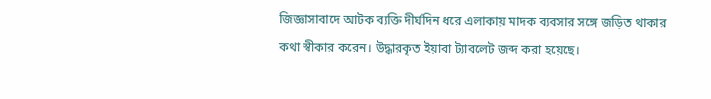জিজ্ঞাসাবাদে আটক ব্যক্তি দীর্ঘদিন ধরে এলাকায় মাদক ব্যবসার সঙ্গে জড়িত থাকার কথা স্বীকার করেন। উদ্ধারকৃত ইয়াবা ট্যাবলেট জব্দ করা হয়েছে।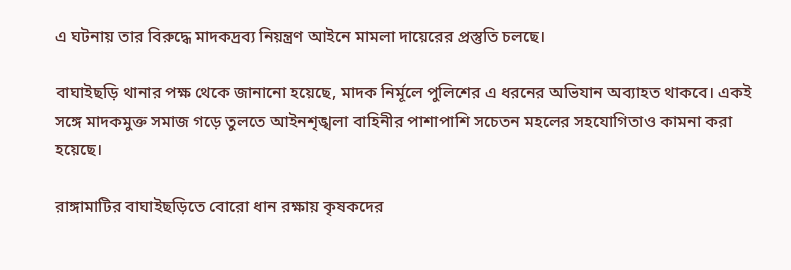এ ঘটনায় তার বিরুদ্ধে মাদকদ্রব্য নিয়ন্ত্রণ আইনে মামলা দায়েরের প্রস্তুতি চলছে।

বাঘাইছড়ি থানার পক্ষ থেকে জানানো হয়েছে, মাদক নির্মূলে পুলিশের এ ধরনের অভিযান অব্যাহত থাকবে। একই সঙ্গে মাদকমুক্ত সমাজ গড়ে তুলতে আইনশৃঙ্খলা বাহিনীর পাশাপাশি সচেতন মহলের সহযোগিতাও কামনা করা হয়েছে।

রাঙ্গামাটির বাঘাইছড়িতে বোরো ধান রক্ষায় কৃষকদের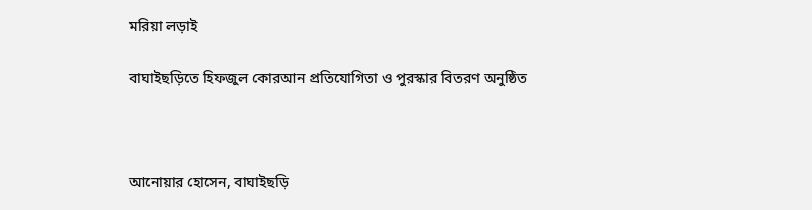মরিয়া লড়াই

বাঘাইছড়িতে হিফজুল কোরআন প্রতিযোগিতা ও পুরস্কার বিতরণ অনুষ্ঠিত



আনোয়ার হোসেন, বাঘাইছড়ি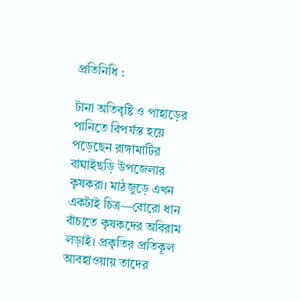প্রতিনিধি :

টানা অতিবৃষ্টি ও পাহাড়ের পানিতে বিপর্যস্ত হয়ে পড়েছেন রাঙ্গামাটির বাঘাইছড়ি উপজেলার কৃষকরা। মাঠজুড়ে এখন একটাই চিত্র—বোরো ধান বাঁচাতে কৃষকদের অবিরাম লড়াই। প্রকৃতির প্রতিকূল আবহাওয়ায় তাদের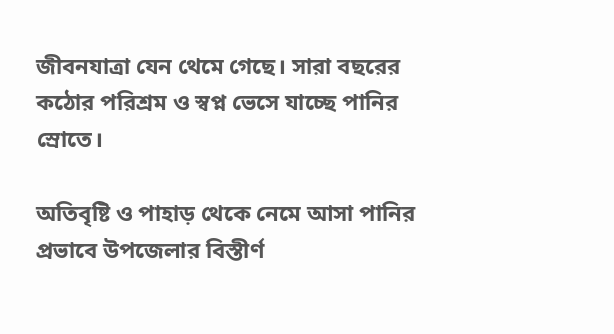জীবনযাত্রা যেন থেমে গেছে। সারা বছরের কঠোর পরিশ্রম ও স্বপ্ন ভেসে যাচ্ছে পানির স্রোতে।

অতিবৃষ্টি ও পাহাড় থেকে নেমে আসা পানির প্রভাবে উপজেলার বিস্তীর্ণ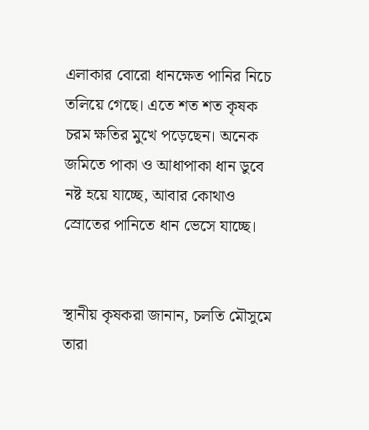এলাকার বোরো ধানক্ষেত পানির নিচে তলিয়ে গেছে। এতে শত শত কৃষক চরম ক্ষতির মুখে পড়েছেন। অনেক জমিতে পাকা ও আধাপাকা ধান ডুবে নষ্ট হয়ে যাচ্ছে, আবার কোথাও স্রোতের পানিতে ধান ভেসে যাচ্ছে।


স্থানীয় কৃষকরা জানান, চলতি মৌসুমে তারা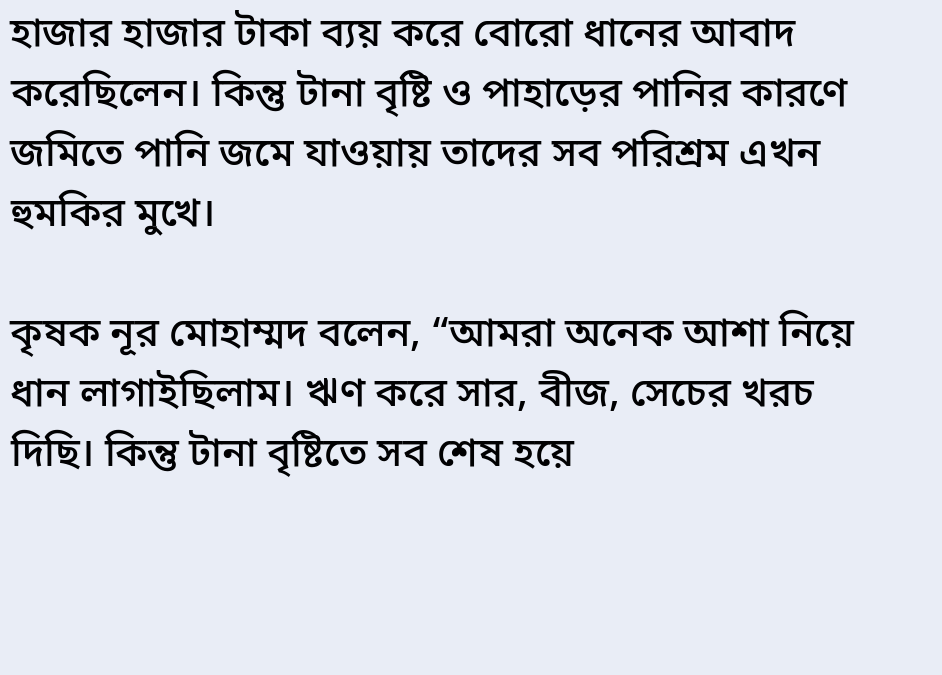হাজার হাজার টাকা ব্যয় করে বোরো ধানের আবাদ করেছিলেন। কিন্তু টানা বৃষ্টি ও পাহাড়ের পানির কারণে জমিতে পানি জমে যাওয়ায় তাদের সব পরিশ্রম এখন হুমকির মুখে।

কৃষক নূর মোহাম্মদ বলেন, “আমরা অনেক আশা নিয়ে ধান লাগাইছিলাম। ঋণ করে সার, বীজ, সেচের খরচ দিছি। কিন্তু টানা বৃষ্টিতে সব শেষ হয়ে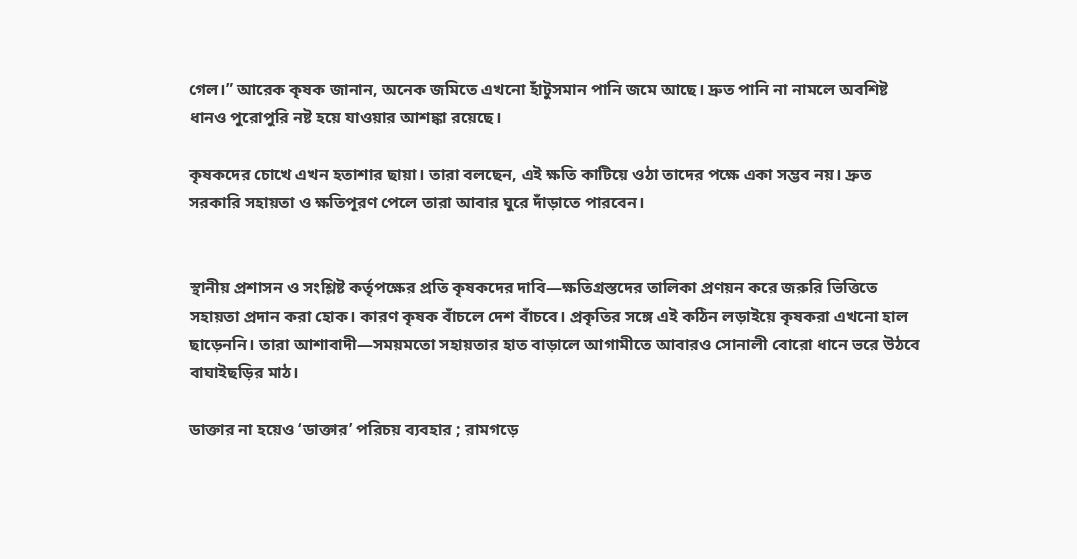গেল।” আরেক কৃষক জানান, অনেক জমিতে এখনো হাঁটুসমান পানি জমে আছে। দ্রুত পানি না নামলে অবশিষ্ট ধানও পুরোপুরি নষ্ট হয়ে যাওয়ার আশঙ্কা রয়েছে।

কৃষকদের চোখে এখন হতাশার ছায়া। তারা বলছেন, এই ক্ষতি কাটিয়ে ওঠা তাদের পক্ষে একা সম্ভব নয়। দ্রুত সরকারি সহায়তা ও ক্ষতিপূরণ পেলে তারা আবার ঘুরে দাঁড়াতে পারবেন।


স্থানীয় প্রশাসন ও সংশ্লিষ্ট কর্তৃপক্ষের প্রতি কৃষকদের দাবি—ক্ষতিগ্রস্তদের তালিকা প্রণয়ন করে জরুরি ভিত্তিতে সহায়তা প্রদান করা হোক। কারণ কৃষক বাঁচলে দেশ বাঁচবে। প্রকৃতির সঙ্গে এই কঠিন লড়াইয়ে কৃষকরা এখনো হাল ছাড়েননি। তারা আশাবাদী—সময়মতো সহায়তার হাত বাড়ালে আগামীতে আবারও সোনালী বোরো ধানে ভরে উঠবে বাঘাইছড়ির মাঠ।

ডাক্তার না হয়েও ‘ডাক্তার’ পরিচয় ব্যবহার ; রামগড়ে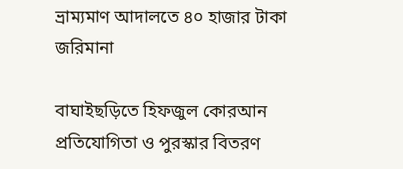ভ্রাম্যমাণ আদালতে ৪০ হাজার টাকা জরিমানা

বাঘাইছড়িতে হিফজুল কোরআন প্রতিযোগিতা ও পুরস্কার বিতরণ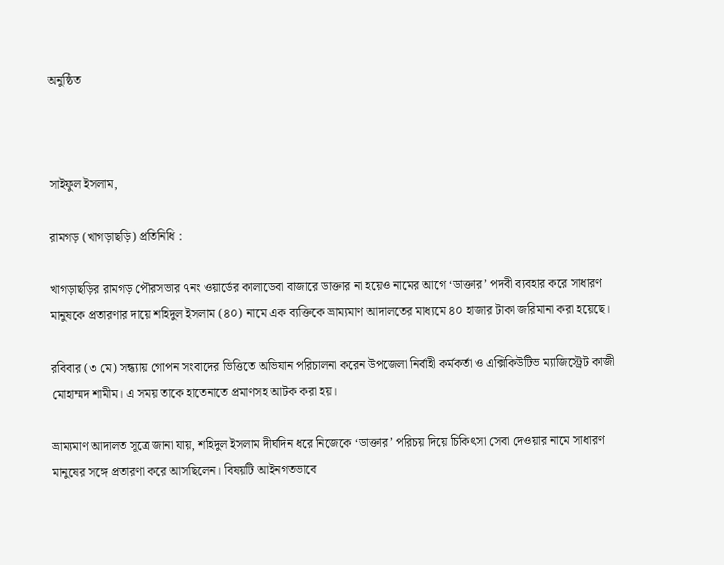অনুষ্ঠিত



সাইফুল ইসলাম,

রামগড় (খাগড়াছড়ি) প্রতিনিধি :

খাগড়াছড়ির রামগড় পৌরসভার ৭নং ওয়ার্ডের কালাডেবা বাজারে ডাক্তার না হয়েও নামের আগে ‘ডাক্তার’ পদবী ব্যবহার করে সাধারণ মানুষকে প্রতারণার দায়ে শহিদুল ইসলাম (৪০) নামে এক ব্যক্তিকে ভ্রাম্যমাণ আদালতের মাধ্যমে ৪০ হাজার টাকা জরিমানা করা হয়েছে।

রবিবার (৩ মে) সন্ধ্যায় গোপন সংবাদের ভিত্তিতে অভিযান পরিচালনা করেন উপজেলা নির্বাহী কর্মকর্তা ও এক্সিকিউটিভ ম্যাজিস্ট্রেট কাজী মোহাম্মদ শামীম। এ সময় তাকে হাতেনাতে প্রমাণসহ আটক করা হয়।

ভ্রাম্যমাণ আদালত সূত্রে জানা যায়, শহিদুল ইসলাম দীর্ঘদিন ধরে নিজেকে ‘ডাক্তার’ পরিচয় দিয়ে চিকিৎসা সেবা দেওয়ার নামে সাধারণ মানুষের সঙ্গে প্রতারণা করে আসছিলেন। বিষয়টি আইনগতভাবে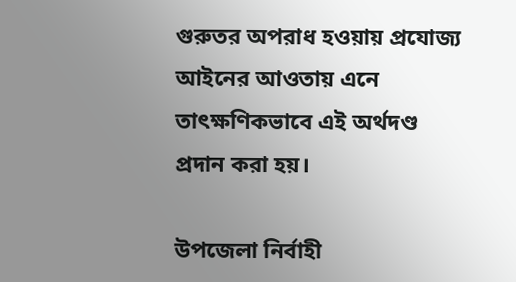গুরুতর অপরাধ হওয়ায় প্রযোজ্য আইনের আওতায় এনে তাৎক্ষণিকভাবে এই অর্থদণ্ড প্রদান করা হয়।

উপজেলা নির্বাহী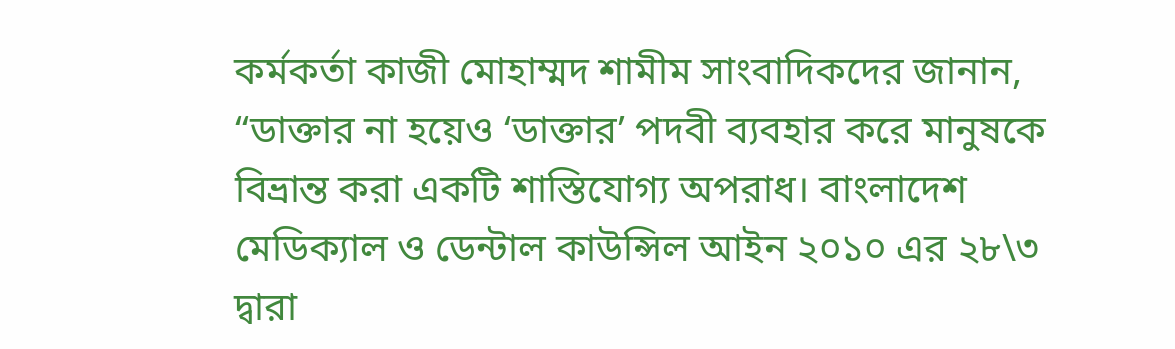কর্মকর্তা কাজী মোহাম্মদ শামীম সাংবাদিকদের জানান, “ডাক্তার না হয়েও ‘ডাক্তার’ পদবী ব্যবহার করে মানুষকে বিভ্রান্ত করা একটি শাস্তিযোগ্য অপরাধ। বাংলাদেশ মেডিক্যাল ও ডেন্টাল কাউন্সিল আইন ২০১০ এর ২৮\৩ দ্বারা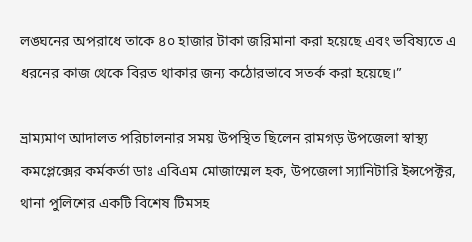লঙ্ঘনের অপরাধে তাকে ৪০ হাজার টাকা জরিমানা করা হয়েছে এবং ভবিষ্যতে এ ধরনের কাজ থেকে বিরত থাকার জন্য কঠোরভাবে সতর্ক করা হয়েছে।”

ভ্রাম্যমাণ আদালত পরিচালনার সময় উপস্থিত ছিলেন রামগড় উপজেলা স্বাস্থ্য কমপ্লেক্সের কর্মকর্তা ডাঃ এবিএম মোজাম্মেল হক, উপজেলা স্যানিটারি ইন্সপেক্টর, থানা পুলিশের একটি বিশেষ টিমসহ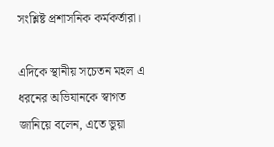সংশ্লিষ্ট প্রশাসনিক কর্মকর্তারা।

এদিকে স্থানীয় সচেতন মহল এ ধরনের অভিযানকে স্বাগত জানিয়ে বলেন, এতে ভুয়া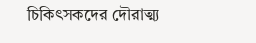চিকিৎসকদের দৌরাত্ম্য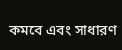কমবে এবং সাধারণ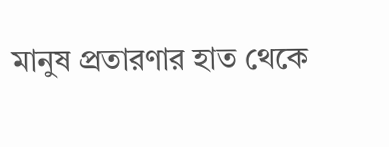মানুষ প্রতারণার হাত থেকে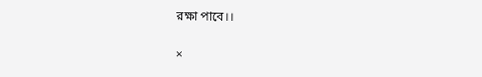রক্ষা পাবে।।

×